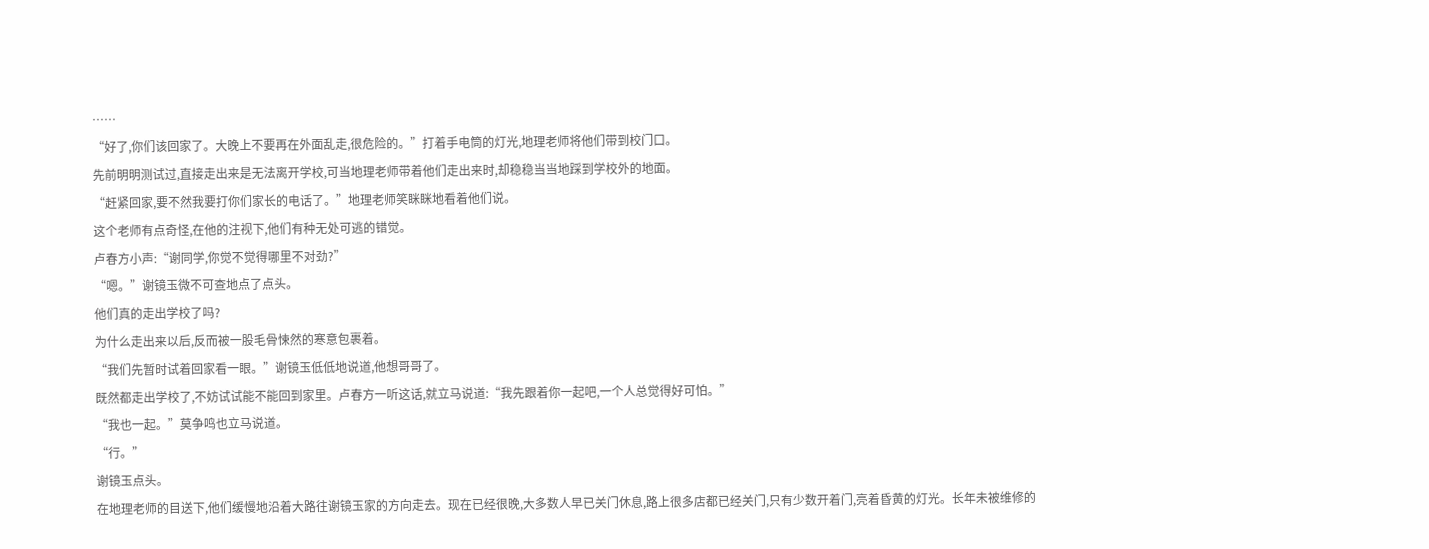……
“好了,你们该回家了。大晚上不要再在外面乱走,很危险的。”打着手电筒的灯光,地理老师将他们带到校门口。
先前明明测试过,直接走出来是无法离开学校,可当地理老师带着他们走出来时,却稳稳当当地踩到学校外的地面。
“赶紧回家,要不然我要打你们家长的电话了。”地理老师笑眯眯地看着他们说。
这个老师有点奇怪,在他的注视下,他们有种无处可逃的错觉。
卢春方小声:“谢同学,你觉不觉得哪里不对劲?”
“嗯。”谢镜玉微不可查地点了点头。
他们真的走出学校了吗?
为什么走出来以后,反而被一股毛骨悚然的寒意包裹着。
“我们先暂时试着回家看一眼。”谢镜玉低低地说道,他想哥哥了。
既然都走出学校了,不妨试试能不能回到家里。卢春方一听这话,就立马说道:“我先跟着你一起吧,一个人总觉得好可怕。”
“我也一起。”莫争鸣也立马说道。
“行。”
谢镜玉点头。
在地理老师的目送下,他们缓慢地沿着大路往谢镜玉家的方向走去。现在已经很晚,大多数人早已关门休息,路上很多店都已经关门,只有少数开着门,亮着昏黄的灯光。长年未被维修的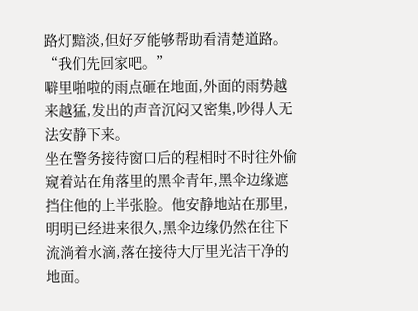路灯黯淡,但好歹能够帮助看清楚道路。
“我们先回家吧。”
噼里啪啦的雨点砸在地面,外面的雨势越来越猛,发出的声音沉闷又密集,吵得人无法安静下来。
坐在警务接待窗口后的程相时不时往外偷窥着站在角落里的黑伞青年,黑伞边缘遮挡住他的上半张脸。他安静地站在那里,明明已经进来很久,黑伞边缘仍然在往下流淌着水滴,落在接待大厅里光洁干净的地面。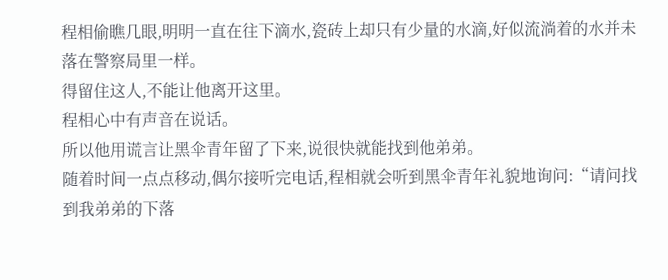程相偷瞧几眼,明明一直在往下滴水,瓷砖上却只有少量的水滴,好似流淌着的水并未落在警察局里一样。
得留住这人,不能让他离开这里。
程相心中有声音在说话。
所以他用谎言让黑伞青年留了下来,说很快就能找到他弟弟。
随着时间一点点移动,偶尔接听完电话,程相就会听到黑伞青年礼貌地询问:“请问找到我弟弟的下落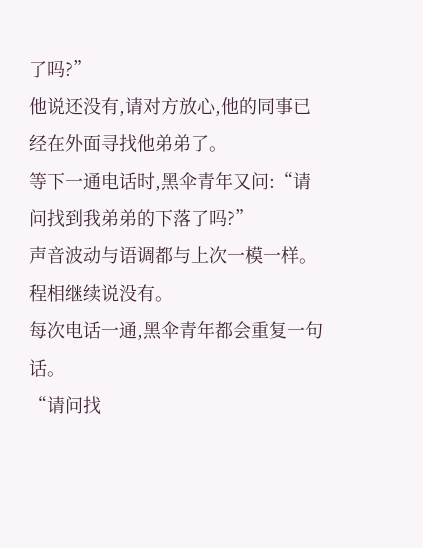了吗?”
他说还没有,请对方放心,他的同事已经在外面寻找他弟弟了。
等下一通电话时,黑伞青年又问:“请问找到我弟弟的下落了吗?”
声音波动与语调都与上次一模一样。
程相继续说没有。
每次电话一通,黑伞青年都会重复一句话。
“请问找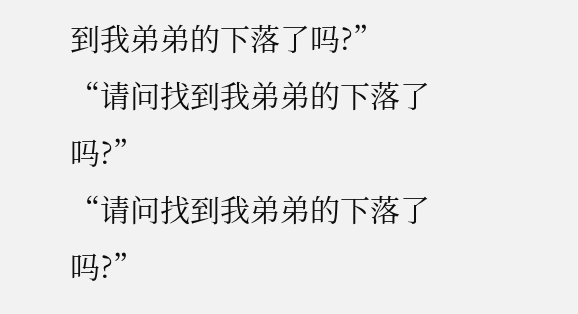到我弟弟的下落了吗?”
“请问找到我弟弟的下落了吗?”
“请问找到我弟弟的下落了吗?”